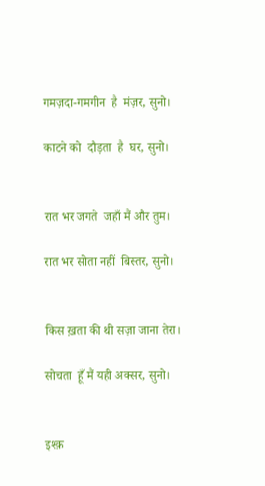गमज़दा-गमगीन  है  मंज़र, सुनो।

काटने को  दौड़ता  है  घर, सुनो।


रात भर जगते  जहाँ मैं और तुम।

रात भर सोता नहीं  बिस्तर, सुनो।


किस ख़ता की थी सज़ा जाना तेरा।

सोचता  हूँ मैं यही अक्सर, सुनो।


इश्क़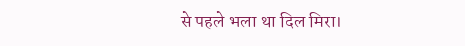से पहले भला था दिल मिरा।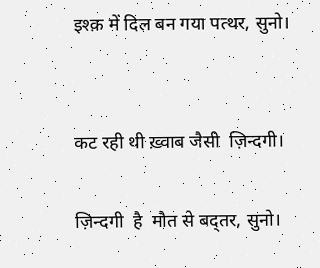इश्क़ में दिल बन गया पत्थर, सुनो।


कट रही थी ख़्वाब जैसी  ज़िन्दगी।

ज़िन्दगी  है  मौत से बद्तर, सुनो।